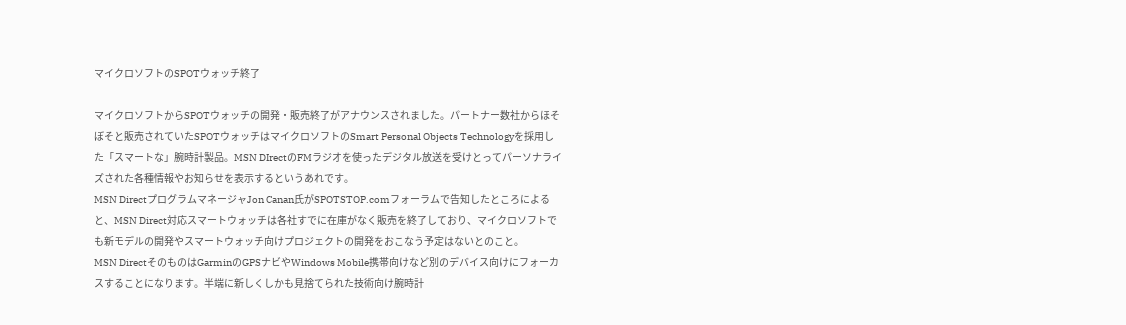マイクロソフトのSPOTウォッチ終了

マイクロソフトからSPOTウォッチの開発・販売終了がアナウンスされました。パートナー数社からほそぼそと販売されていたSPOTウォッチはマイクロソフトのSmart Personal Objects Technologyを採用した「スマートな」腕時計製品。MSN DIrectのFMラジオを使ったデジタル放送を受けとってパーソナライズされた各種情報やお知らせを表示するというあれです。
MSN DirectプログラムマネージャJon Canan氏がSPOTSTOP.comフォーラムで告知したところによると、MSN Direct対応スマートウォッチは各社すでに在庫がなく販売を終了しており、マイクロソフトでも新モデルの開発やスマートウォッチ向けプロジェクトの開発をおこなう予定はないとのこと。
MSN DirectそのものはGarminのGPSナビやWindows Mobile携帯向けなど別のデバイス向けにフォーカスすることになります。半端に新しくしかも見捨てられた技術向け腕時計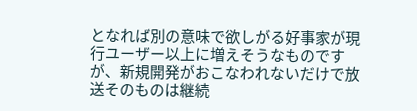となれば別の意味で欲しがる好事家が現行ユーザー以上に増えそうなものですが、新規開発がおこなわれないだけで放送そのものは継続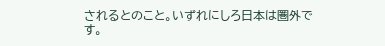されるとのこと。いずれにしろ日本は圏外です。